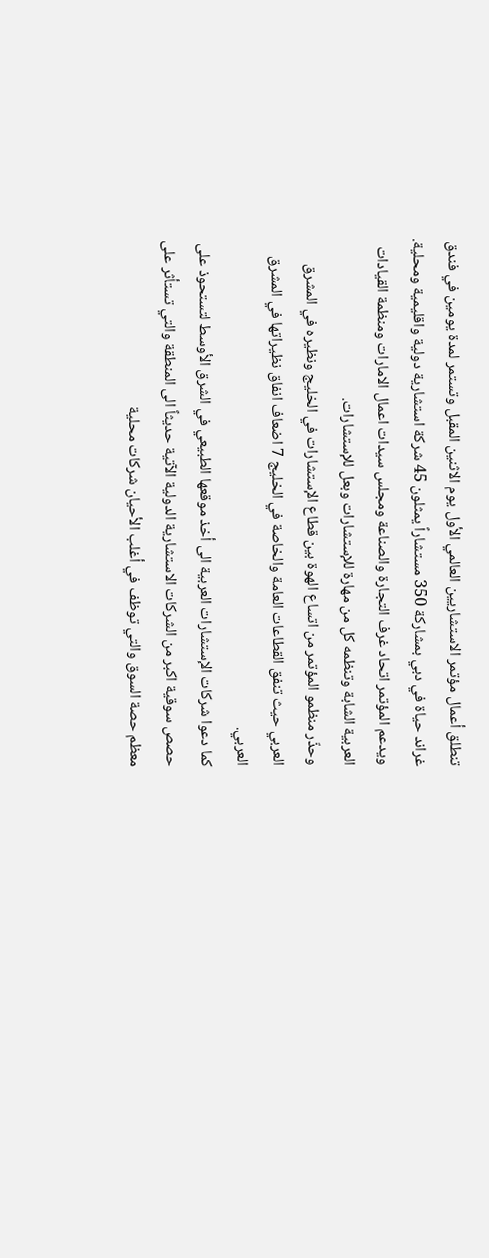تنطلق أعمال مؤتمر الاستشاريين العالمي الأول يوم الاثنين المقبل وتستمر لمدة يومين في فندق غراند حياة في دبي بمشاركة 350 مستشاراً يمثلون 45 شركة استشارية دولية واقليمية ومحلية. ويدعم المؤتمر اتحاد غرف التجارة والصناعة ومجلس سيدات اعمال الامارات ومنظمة القيادات العربية الشابة وتنظمه كل من مهارة للإستشارات وبعل للإستشارات.
وحذّر منظمو المؤتمر من اتساع الهوة بين قطاع الإستشارات في الخليج ونظيره في المشرق العربي حيث تنفق القطاعات العامة والخاصة في الخليج 7 اضعاف انفاق نظيراتها في المشرق العربي.
كما دعوا شركات الإستشارات العربية الى أخذ موقعها الطبيعي في الشرق الأوسط لتستحوذ على حصص سوقية اكبر من الشركات الاستشارية الدولية الآتية حديثاً الى المنطقة والتي تستأثر على معظم حصة السوق والتي توظف في أغلب الأحيان شركات محلية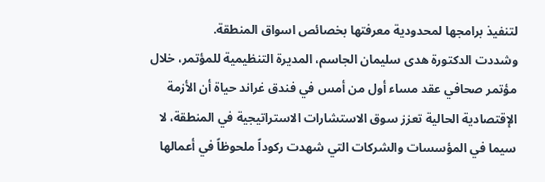لتنفيذ برامجها لمحدودية معرفتها بخصائص اسواق المنطقة.
وشددت الدكتورة هدى سليمان الجاسم، المديرة التنظيمية للمؤتمر، خلال مؤتمر صحافي عقد مساء أول من أمس في فندق غراند حياة أن الأزمة الإقتصادية الحالية تعزز سوق الاستشارات الاستراتيجية في المنطقة، لا سيما في المؤسسات والشركات التي شهدت ركوداً ملحوظاً في أعمالها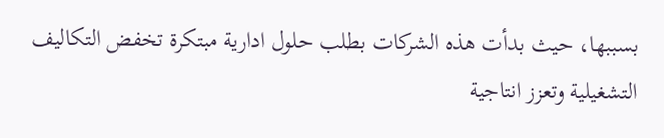بسببها، حيث بدأت هذه الشركات بطلب حلول ادارية مبتكرة تخفض التكاليف التشغيلية وتعزز انتاجية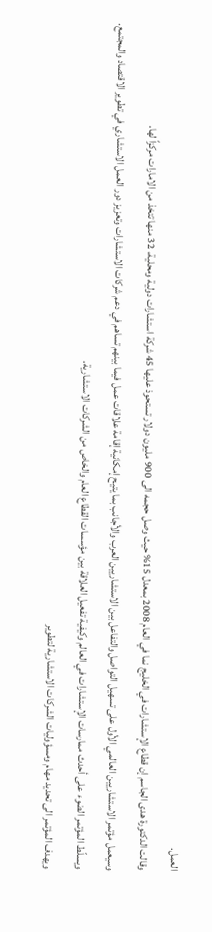العمل.
وقالت الدكتورة هدى الجاسم إن قطاع الإستشارات في الخليج نما في العام 2008 بمعدل 15% حيث وصل حجمه الى 900 مليون دولار تستحوذ عليها 45 شركة استشارات دولية ومحلية، 32 منها تتخذ من الامارات مركزاً لها.
وسيعمل مؤتمر الاستشاريين العالمي الأول على تسهيل التواصل والتفاعل بين الاستشاريين العرب والأجانب بما يتيح إمكانية إقامة علاقات عمل فيما بينهم تساهم في دعم شركات الاستشارات وتعزيز دور العمل الاستشاري في تطوير الاقتصاد والمجتمع.
ويسلّط المؤتمر الضوء على أحدث ممارسات الإستشارات في العالم وكيفية تفعيل العلاقة بين مؤسسات القطاع العام والخاص من الشركات الاستشارية.
ويهدف المؤتمر الى تحديد مهام ومسؤوليات الشركات الاستشارية لتطوير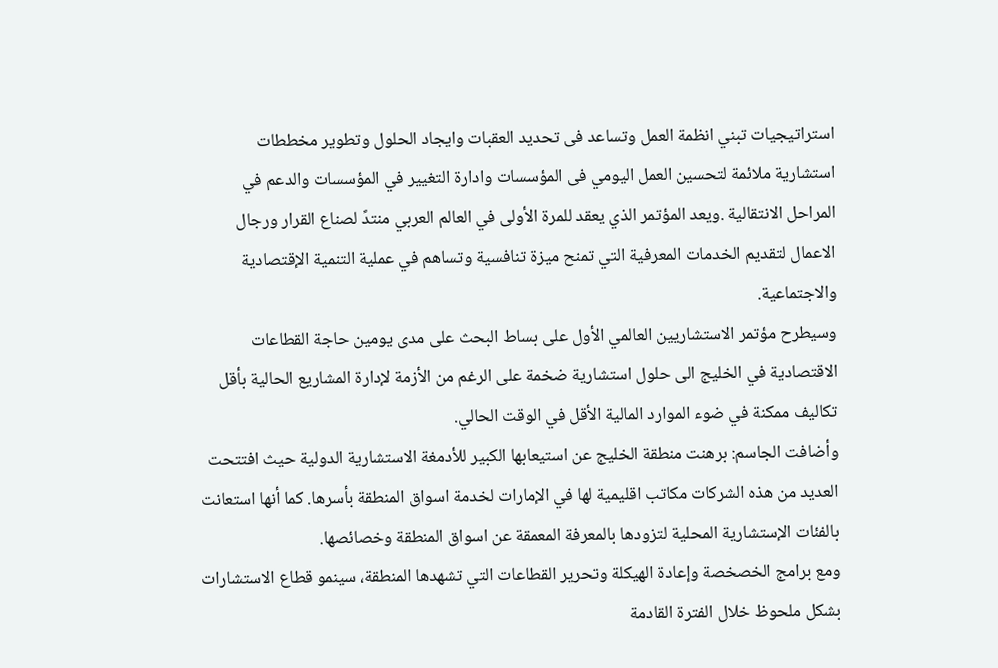استراتيجيات تبني انظمة العمل وتساعد فى تحديد العقبات وايجاد الحلول وتطوير مخططات استشارية ملائمة لتحسين العمل اليومي فى المؤسسات وادارة التغيير في المؤسسات والدعم في المراحل الانتقالية .ويعد المؤتمر الذي يعقد للمرة الأولى في العالم العربي منتدً لصناع القرار ورجال الاعمال لتقديم الخدمات المعرفية التي تمنح ميزة تنافسية وتساهم في عملية التنمية الإقتصادية والاجتماعية.
وسيطرح مؤتمر الاستشاريين العالمي الأول على بساط البحث على مدى يومين حاجة القطاعات الاقتصادية في الخليج الى حلول استشارية ضخمة على الرغم من الأزمة لإدارة المشاريع الحالية بأقل تكاليف ممكنة في ضوء الموارد المالية الأقل في الوقت الحالي.
وأضافت الجاسم: برهنت منطقة الخليج عن استيعابها الكبير للأدمغة الاستشارية الدولية حيث افتتحت العديد من هذه الشركات مكاتب اقليمية لها في الإمارات لخدمة اسواق المنطقة بأسرها. كما أنها استعانت بالفئات الإستشارية المحلية لتزودها بالمعرفة المعمقة عن اسواق المنطقة وخصائصها.
ومع برامج الخصخصة وإعادة الهيكلة وتحرير القطاعات التي تشهدها المنطقة، سينمو قطاع الاستشارات بشكل ملحوظ خلال الفترة القادمة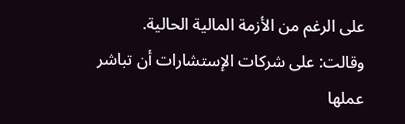على الرغم من الأزمة المالية الحالية.
وقالت: على شركات الإستشارات أن تباشر عملها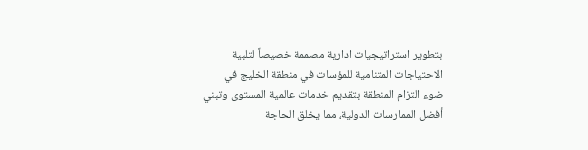بتطوير استراتيجيات ادارية مصممة خصيصاً لتلبية الاحتياجات المتنامية للمؤسات في منطقة الخليج في ضوء التزام المنطقة بتقديم خدمات عالمية المستوى وتبني أفضل الممارسات الدولية، مما يخلق الحاجة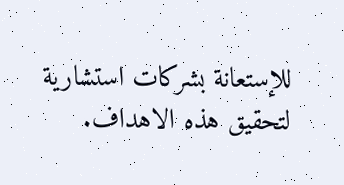للإستعانة بشركات استشارية لتحقيق هذه الاهداف.